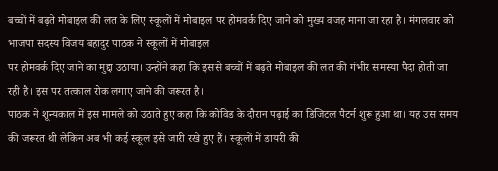बच्चों में बढ़ते मोबाइल की लत के लिए स्कूलों में मोबाइल पर होमवर्क दिए जाने को मुख्य वजह माना जा रहा है। मंगलवार को भाजपा सदस्य विजय बहादुर पाठक ने स्कूलों में मोबाइल
पर होमवर्क दिए जाने का मुद्दा उठाया। उन्होंने कहा कि इससे बच्चों में बढ़ते मोबाइल की लत की गंभीर समस्या पैदा होती जा रही है। इस पर तत्काल रोक लगाए जाने की जरूरत है।
पाठक ने शून्यकाल में इस मामले को उठाते हुए कहा कि कोविड के दौरान पढ़ाई का डिजिटल पैटर्न शुरू हुआ था। यह उस समय की जरूरत थी लेकिन अब भी कई स्कूल इसे जारी रखे हुए हैं। स्कूलों में डायरी की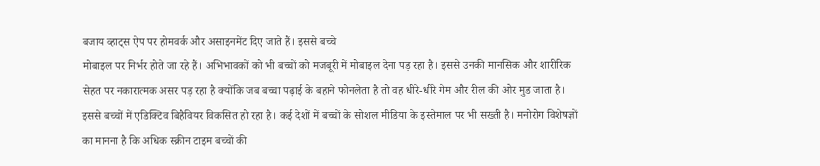बजाय व्हाट्स ऐप पर होमवर्क और असाइनमेंट दिए जाते हैं। इससे बच्चे
मोबाइल पर निर्भर होते जा रहे हैं। अभिभावकों को भी बच्चों को मजबूरी में मोबाइल देना पड़ रहा है। इससे उनकी मानसिक और शारीरिक सेहत पर नकारात्मक असर पड़ रहा है क्योंकि जब बच्चा पढ़ाई के बहाने फोनलेता है तो वह धीरे-धीरे गेम और रील की ओर मुड जाता है।
इससे बच्चों में एडिक्टिव बिहैवियर विकसित हो रहा है। कई देशों में बच्चों के सोशल मीडिया के इस्तेमाल पर भी सख्ती है। मनोरोग विशेषज्ञों का मानना है कि अधिक स्क्रीन टाइम बच्चों की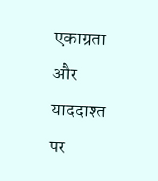एकाग्रता और याददाश्त पर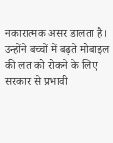नकारात्मक असर डालता है। उन्होंने बच्चों में बढ़ते मोबाइल की लत को रोकने के लिए सरकार से प्रभावी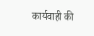कार्यवाही की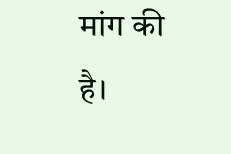मांग की है।